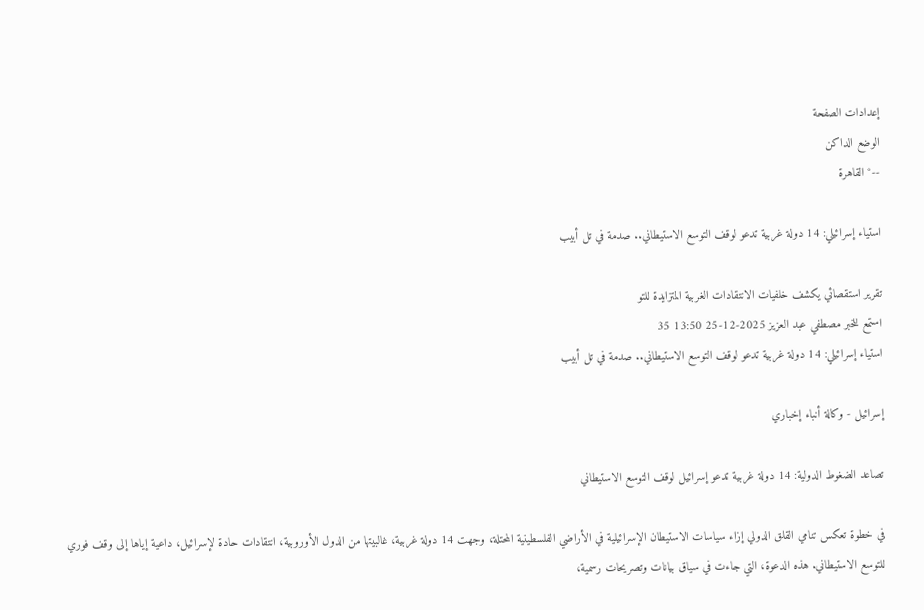إعدادات الصفحة
الوضع الداكن
--° القاهرة

استياء إسرائيلي: 14 دولة غربية تدعو لوقف التوسع الاستيطاني.. صدمة في تل أبيب

تقرير استقصائي يكشف خلفيات الانتقادات الغربية المتزايدة للتو
استمع للخبر مصطفي عبد العزيز 2025-12-25 13:50 35
استياء إسرائيلي: 14 دولة غربية تدعو لوقف التوسع الاستيطاني.. صدمة في تل أبيب

إسرائيل - وكالة أنباء إخباري

تصاعد الضغوط الدولية: 14 دولة غربية تدعو إسرائيل لوقف التوسع الاستيطاني

في خطوة تعكس تنامي القلق الدولي إزاء سياسات الاستيطان الإسرائيلية في الأراضي الفلسطينية المحتلة، وجهت 14 دولة غربية، غالبيتها من الدول الأوروبية، انتقادات حادة لإسرائيل، داعية إياها إلى وقف فوري للتوسع الاستيطاني. هذه الدعوة، التي جاءت في سياق بيانات وتصريحات رسمية،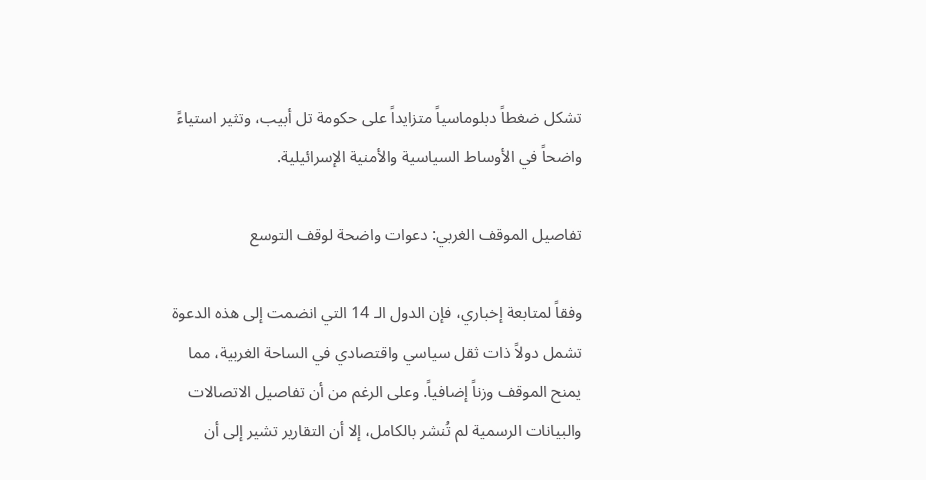تشكل ضغطاً دبلوماسياً متزايداً على حكومة تل أبيب، وتثير استياءً واضحاً في الأوساط السياسية والأمنية الإسرائيلية.

تفاصيل الموقف الغربي: دعوات واضحة لوقف التوسع

وفقاً لمتابعة إخباري، فإن الدول الـ 14 التي انضمت إلى هذه الدعوة تشمل دولاً ذات ثقل سياسي واقتصادي في الساحة الغربية، مما يمنح الموقف وزناً إضافياً. وعلى الرغم من أن تفاصيل الاتصالات والبيانات الرسمية لم تُنشر بالكامل، إلا أن التقارير تشير إلى أن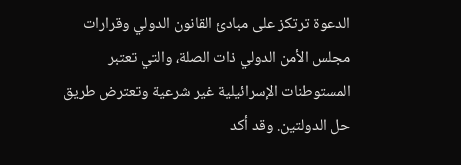الدعوة ترتكز على مبادئ القانون الدولي وقرارات مجلس الأمن الدولي ذات الصلة، والتي تعتبر المستوطنات الإسرائيلية غير شرعية وتعترض طريق حل الدولتين. وقد أكد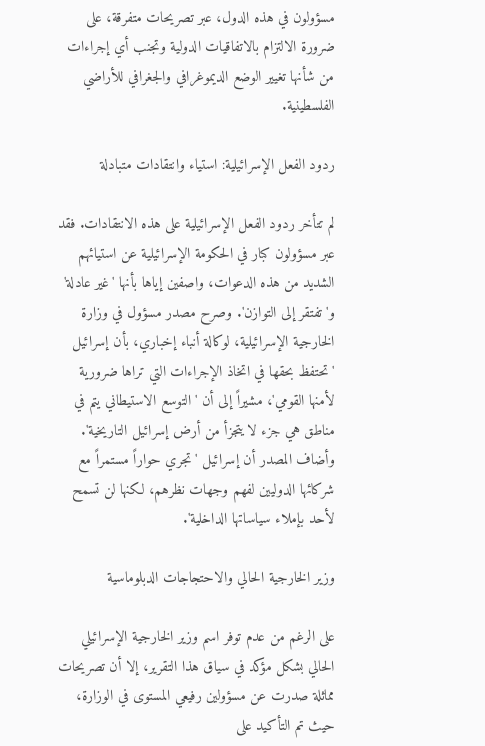مسؤولون في هذه الدول، عبر تصريحات متفرقة، على ضرورة الالتزام بالاتفاقيات الدولية وتجنب أي إجراءات من شأنها تغيير الوضع الديموغرافي والجغرافي للأراضي الفلسطينية.

ردود الفعل الإسرائيلية: استياء وانتقادات متبادلة

لم تتأخر ردود الفعل الإسرائيلية على هذه الانتقادات. فقد عبر مسؤولون كبار في الحكومة الإسرائيلية عن استيائهم الشديد من هذه الدعوات، واصفين إياها بأنها 'غير عادلة' و'تفتقر إلى التوازن'. وصرح مصدر مسؤول في وزارة الخارجية الإسرائيلية، لوكالة أنباء إخباري، بأن إسرائيل 'تحتفظ بحقها في اتخاذ الإجراءات التي تراها ضرورية لأمنها القومي'، مشيراً إلى أن 'التوسع الاستيطاني يتم في مناطق هي جزء لا يتجزأ من أرض إسرائيل التاريخية'. وأضاف المصدر أن إسرائيل 'تجري حواراً مستمراً مع شركائها الدوليين لفهم وجهات نظرهم، لكنها لن تسمح لأحد بإملاء سياساتها الداخلية'.

وزير الخارجية الحالي والاحتجاجات الدبلوماسية

على الرغم من عدم توفر اسم وزير الخارجية الإسرائيلي الحالي بشكل مؤكد في سياق هذا التقرير، إلا أن تصريحات مماثلة صدرت عن مسؤولين رفيعي المستوى في الوزارة، حيث تم التأكيد على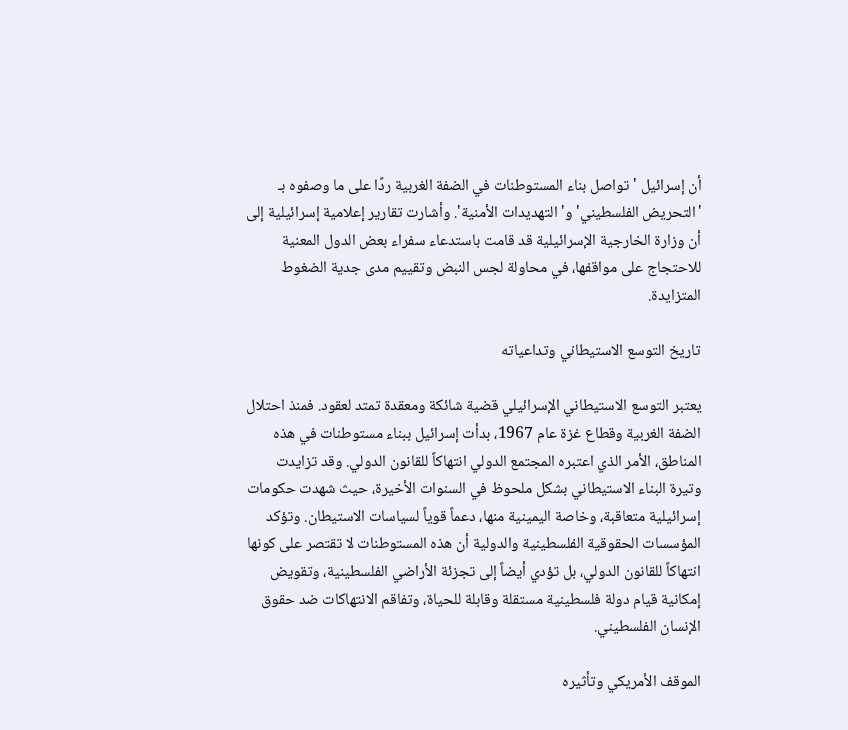أن إسرائيل 'تواصل بناء المستوطنات في الضفة الغربية ردًا على ما وصفوه بـ 'التحريض الفلسطيني' و'التهديدات الأمنية'. وأشارت تقارير إعلامية إسرائيلية إلى أن وزارة الخارجية الإسرائيلية قد قامت باستدعاء سفراء بعض الدول المعنية للاحتجاج على مواقفها، في محاولة لجس النبض وتقييم مدى جدية الضغوط المتزايدة.

تاريخ التوسع الاستيطاني وتداعياته

يعتبر التوسع الاستيطاني الإسرائيلي قضية شائكة ومعقدة تمتد لعقود. فمنذ احتلال الضفة الغربية وقطاع غزة عام 1967، بدأت إسرائيل ببناء مستوطنات في هذه المناطق، الأمر الذي اعتبره المجتمع الدولي انتهاكاً للقانون الدولي. وقد تزايدت وتيرة البناء الاستيطاني بشكل ملحوظ في السنوات الأخيرة، حيث شهدت حكومات إسرائيلية متعاقبة، وخاصة اليمينية منها، دعماً قوياً لسياسات الاستيطان. وتؤكد المؤسسات الحقوقية الفلسطينية والدولية أن هذه المستوطنات لا تقتصر على كونها انتهاكاً للقانون الدولي، بل تؤدي أيضاً إلى تجزئة الأراضي الفلسطينية، وتقويض إمكانية قيام دولة فلسطينية مستقلة وقابلة للحياة، وتفاقم الانتهاكات ضد حقوق الإنسان الفلسطيني.

الموقف الأمريكي وتأثيره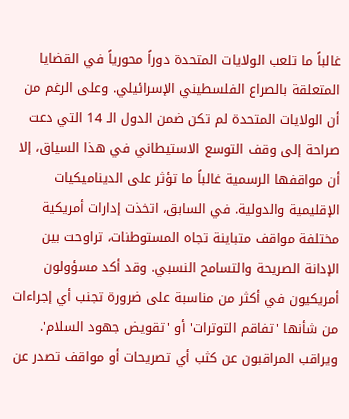غالباً ما تلعب الولايات المتحدة دوراً محورياً في القضايا المتعلقة بالصراع الفلسطيني الإسرائيلي. وعلى الرغم من أن الولايات المتحدة لم تكن ضمن الدول الـ 14 التي دعت صراحة إلى وقف التوسع الاستيطاني في هذا السياق، إلا أن مواقفها الرسمية غالباً ما تؤثر على الديناميكيات الإقليمية والدولية. في السابق، اتخذت إدارات أمريكية مختلفة مواقف متباينة تجاه المستوطنات، تراوحت بين الإدانة الصريحة والتسامح النسبي. وقد أكد مسؤولون أمريكيون في أكثر من مناسبة على ضرورة تجنب أي إجراءات من شأنها 'تفاقم التوترات' أو 'تقويض جهود السلام'. ويراقب المراقبون عن كثب أي تصريحات أو مواقف تصدر عن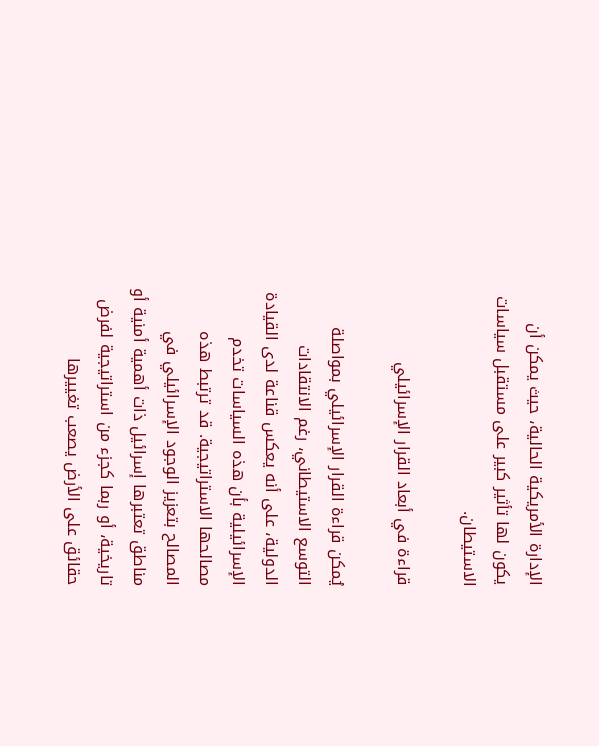الإدارة الأمريكية الحالية، حيث يمكن أن يكون لها تأثير كبير على مستقبل سياسات الاستيطان.

قراءة في أبعاد القرار الإسرائيلي

يُمكن قراءة القرار الإسرائيلي بمواصلة التوسع الاستيطاني، رغم الانتقادات الدولية، على أنه يعكس قناعة لدى القيادة الإسرائيلية بأن هذه السياسات تخدم مصالحها الاستراتيجية. قد ترتبط هذه المصالح بتعزيز الوجود الإسرائيلي في مناطق تعتبرها إسرائيل ذات أهمية أمنية أو تاريخية، أو ربما كجزء من استراتيجية لفرض حقائق على الأرض يصعب تغييرها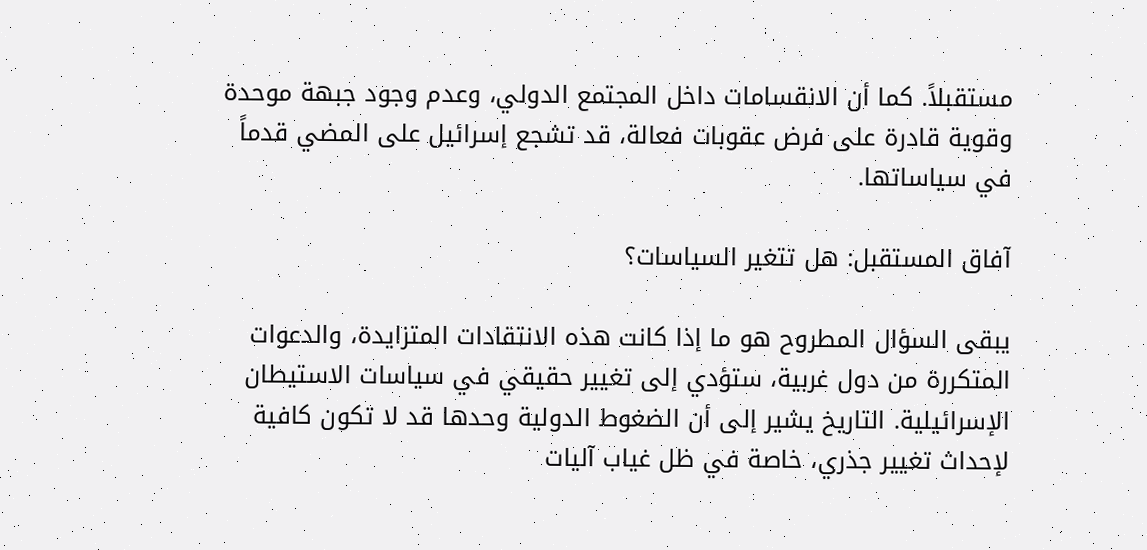مستقبلاً. كما أن الانقسامات داخل المجتمع الدولي، وعدم وجود جبهة موحدة وقوية قادرة على فرض عقوبات فعالة، قد تشجع إسرائيل على المضي قدماً في سياساتها.

آفاق المستقبل: هل تتغير السياسات؟

يبقى السؤال المطروح هو ما إذا كانت هذه الانتقادات المتزايدة، والدعوات المتكررة من دول غربية، ستؤدي إلى تغيير حقيقي في سياسات الاستيطان الإسرائيلية. التاريخ يشير إلى أن الضغوط الدولية وحدها قد لا تكون كافية لإحداث تغيير جذري، خاصة في ظل غياب آليات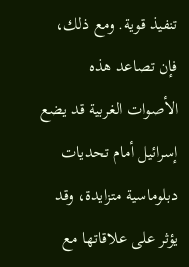تنفيذ قوية. ومع ذلك، فإن تصاعد هذه الأصوات الغربية قد يضع إسرائيل أمام تحديات دبلوماسية متزايدة، وقد يؤثر على علاقاتها مع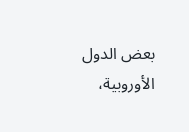بعض الدول الأوروبية،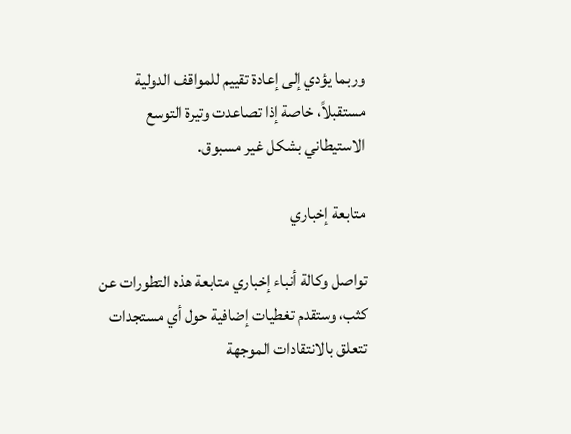وربما يؤدي إلى إعادة تقييم للمواقف الدولية مستقبلاً، خاصة إذا تصاعدت وتيرة التوسع الاستيطاني بشكل غير مسبوق.

متابعة إخباري

تواصل وكالة أنباء إخباري متابعة هذه التطورات عن كثب، وستقدم تغطيات إضافية حول أي مستجدات تتعلق بالانتقادات الموجهة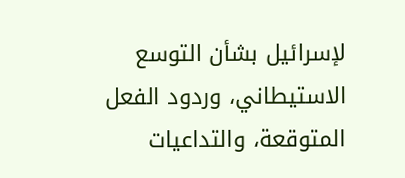لإسرائيل بشأن التوسع الاستيطاني، وردود الفعل المتوقعة، والتداعيات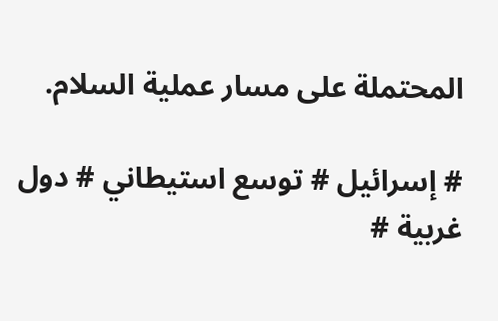المحتملة على مسار عملية السلام.

# إسرائيل # توسع استيطاني # دول غربية #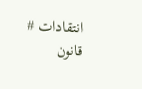انتقادات # قانون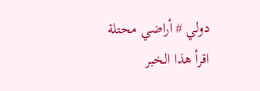دولي # أراضي محتلة
اقرأ هذا الخبر